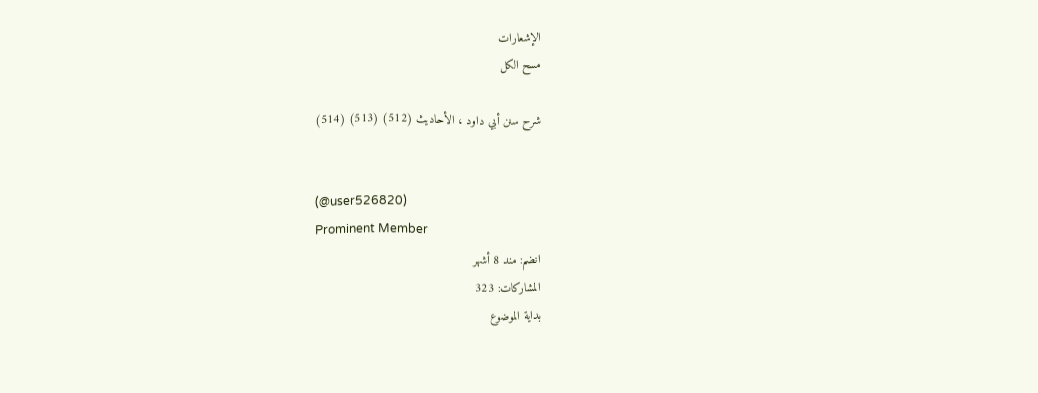الإشعارات
مسح الكل

شرح سنن أبي داود ، الأحاديث (512) (513) (514)


(@user526820)
Prominent Member
انضم: مند 8 أشهر
المشاركات: 323
بداية الموضوع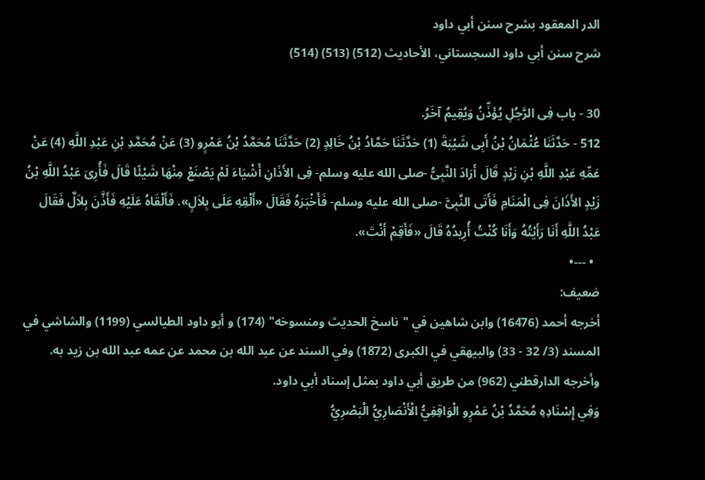الدر المعقود بشرح سنن أبي داود
شرح سنن أبي داود السجستاني، الأحاديث (512) (513) (514)

30 - باب فِى الرَّجُلِ يُؤَذِّنُ وَيُقِيمُ آخَرُ.
512 - حَدَّثَنَا عُثْمَانُ بْنُ أَبِى شَيْبَةَ (1) حَدَّثَنَا حَمَّادُ بْنُ خَالِدٍ (2) حَدَّثَنَا مُحَمَّدُ بْنُ عَمْرٍو (3) عَنْ مُحَمَّدِ بْنِ عَبْدِ اللَّهِ (4) عَنْ عَمِّهِ عَبْدِ اللَّهِ بْنِ زَيْدٍ قَالَ أَرَادَ النَّبِىُّ -صلى الله عليه وسلم- فِى الأَذَانِ أَشْيَاءَ لَمْ يَصْنَعْ مِنْهَا شَيْئًا قَالَ فَأُرِىَ عَبْدُ اللَّهِ بْنُ زَيْدٍ الأَذَانَ فِى الْمَنَامِ فَأَتَى النَّبِىَّ -صلى الله عليه وسلم- فَأَخْبَرَهُ فَقَالَ «أَلْقِهِ عَلَى بِلاَلٍ». فَأَلْقَاهُ عَلَيْهِ فَأَذَّنَ بِلاَلٌ فَقَالَ عَبْدُ اللَّهِ أَنَا رَأَيْتُهُ وَأَنَا كُنْتُ أُرِيدُهُ قَالَ «فَأَقِمْ أَنْتَ».
  • ---•
ضعيف:
أخرجه أحمد (16476) وابن شاهين في "ناسخ الحديث ومنسوخه" (174) و أبو داود الطيالسي (1199) والشاشي في المسند (3/ 32 - 33) والبيهقي في الكبرى (1872) وفي السند عن عبد الله بن محمد عن عمه عبد الله بن زيد به.
وأخرجه الدارقطني (962) من طريق أبي داود بمثل إسناد أبي داود.
وَفِي إِسْنَادِهِ مُحَمَّدُ بْنُ عَمْرٍو الْوَاقِفِيُّ الْأَنْصَارِيُّ الْبَصْرِيُّ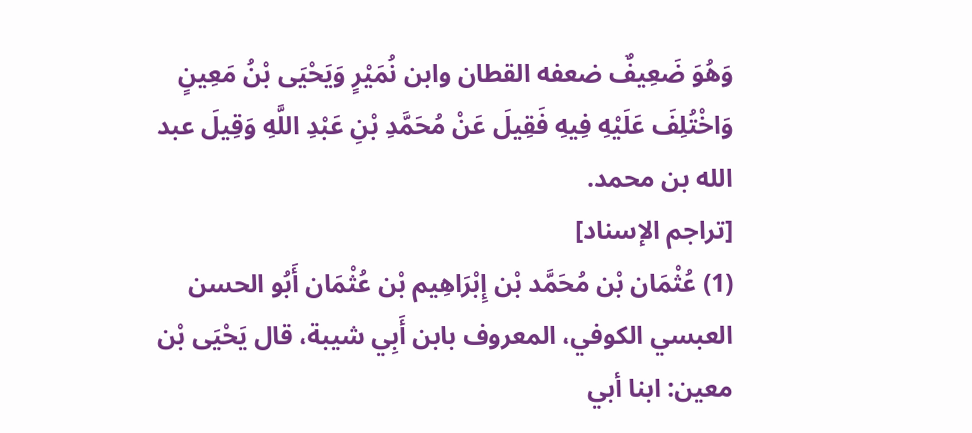وَهُوَ ضَعِيفٌ ضعفه القطان وابن نُمَيْرٍ وَيَحْيَى بْنُ مَعِينٍ وَاخْتُلِفَ عَلَيْهِ فِيهِ فَقِيلَ عَنْ مُحَمَّدِ بْنِ عَبْدِ اللَّهِ وَقِيلَ عبد الله بن محمد.
[تراجم الإسناد]
(1) عُثْمَان بْن مُحَمَّد بْن إِبْرَاهِيم بْن عُثْمَان أَبُو الحسن العبسي الكوفي، المعروف بابن أَبِي شيبة، قال يَحْيَى بْن معين: ابنا أبي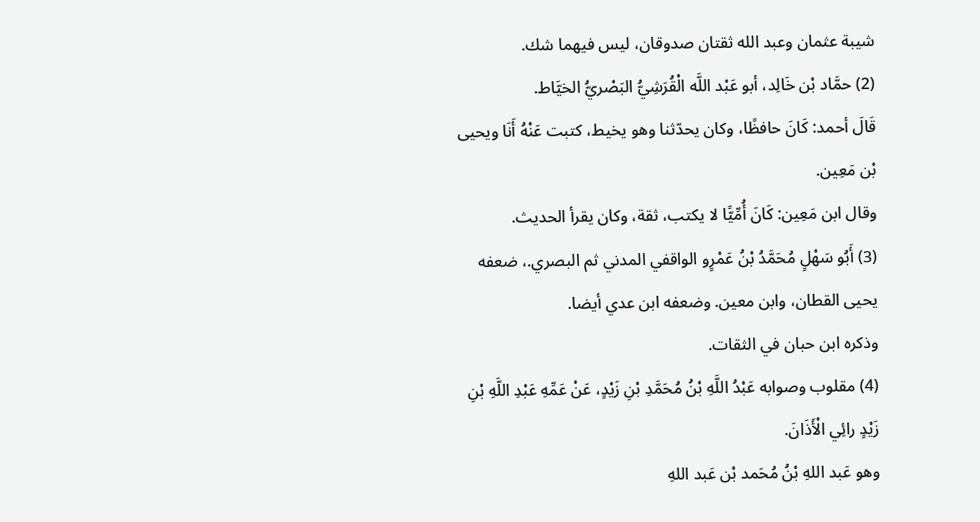شيبة عثمان وعبد الله ثقتان صدوقان، ليس فيهما شك.
(2) حمَّاد بْن خَالِد، أبو عَبْد اللَّه الْقُرَشِيُّ البَصْريُّ الخيَّاط.
قَالَ أحمد: كَانَ حافظًا، وكان يحدّثنا وهو يخيط، كتبت عَنْهُ أَنَا ويحيى بْن مَعِين.
وقال ابن مَعِين: كَانَ أُمِّيًّا لا يكتب، ثقة، وكان يقرأ الحديث.
(3) أَبُو سَهْلٍ مُحَمَّدُ بْنُ عَمْرٍو الواقفي المدني ثم البصري.، ضعفه يحيى القطان، وابن معين. وضعفه ابن عدي أيضا.
وذكره ابن حبان في الثقات.
(4) مقلوب وصوابه عَبْدُ اللَّهِ بْنُ مُحَمَّدِ بْنِ زَيْدٍ، عَنْ عَمِّهِ عَبْدِ اللَّهِ بْنِ زَيْدٍ رائِي الْأَذَانَ.
وهو عَبد اللهِ بْنُ مُحَمد بْن عَبد اللهِ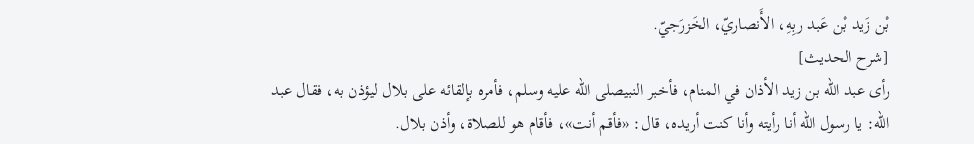بْن زَيد بْن عَبد ربِهِ، الأَنصاريّ، الخَزرَجيّ.
[شرح الحديث]
رأى عبد الله بن زيد الأذان في المنام، فأخبر النبيصلى الله عليه وسلم، فأمره بإلقائه على بلال ليؤذن به، فقال عبد الله: يا رسول الله أنا رأيته وأنا كنت أريده، قال: «فأقم أنت»، فأقام هو للصلاة، وأذن بلال.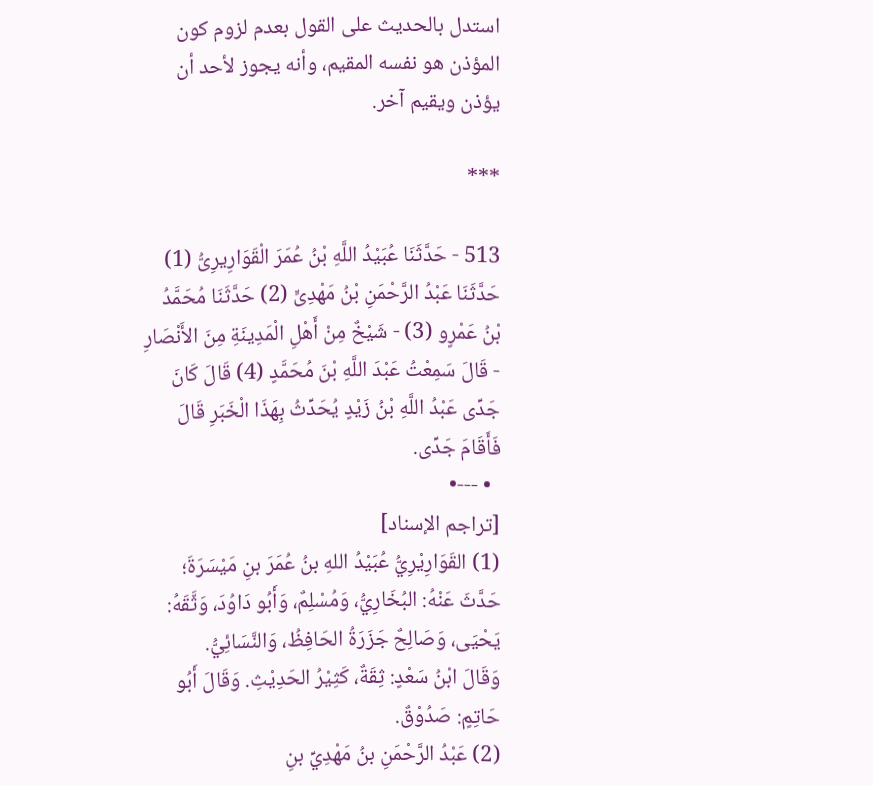استدل بالحديث على القول بعدم لزوم كون المؤذن هو نفسه المقيم، وأنه يجوز لأحد أن يؤذن ويقيم آخر.

***

513 - حَدَّثَنَا عُبَيْدُ اللَّهِ بْنُ عُمَرَ الْقَوَارِيرِىُّ (1) حَدَّثَنَا عَبْدُ الرَّحْمَنِ بْنُ مَهْدِىٍّ (2) حَدَّثَنَا مُحَمَّدُ بْنُ عَمْرٍو (3) - شَيْخٌ مِنْ أَهْلِ الْمَدِينَةِ مِنَ الأَنْصَارِ - قَالَ سَمِعْتُ عَبْدَ اللَّهِ بْنَ مُحَمَّدٍ (4) قَالَ كَانَ جَدِّى عَبْدُ اللَّهِ بْنُ زَيْدٍ يُحَدِّثُ بِهَذَا الْخَبَرِ قَالَ فَأَقَامَ جَدِّى.
  • ---•
[تراجم الإسناد]
(1) القَوَارِيْرِيُّ عُبَيْدُ اللهِ بنُ عُمَرَ بنِ مَيْسَرَةَ؛ حَدَّثَ عَنْهُ: البُخَارِيُّ، وَمُسْلِمٌ، وَأَبُو دَاوُدَ، وَثَّقَهُ: يَحْيَى، وَصَالِحٌ جَزَرَةُ الحَافِظُ، وَالنَّسَائِيُّ.
وَقَالَ ابْنُ سَعْدٍ: ثِقَةٌ، كَثِيْرُ الحَدِيْثِ. وَقَالَ أَبُو حَاتِمٍ: صَدُوْقٌ.
(2) عَبْدُ الرَّحْمَنِ بنُ مَهْدِيِّ بنِ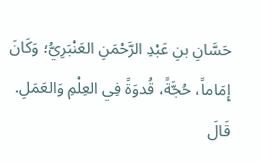حَسَّانِ بنِ عَبْدِ الرَّحْمَنِ العَنْبَرِيُّ؛ وَكَانَ إِمَاماً، حُجَّةً، قُدوَةً فِي العِلْمِ وَالعَمَلِ. قَالَ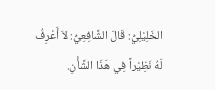الخَلِيْلِيُّ: قَالَ الشَّافِعِيُّ: لاَ أَعْرِفُ لَهُ نَظِيْراً فِي هَذَا الشَّأْنِ.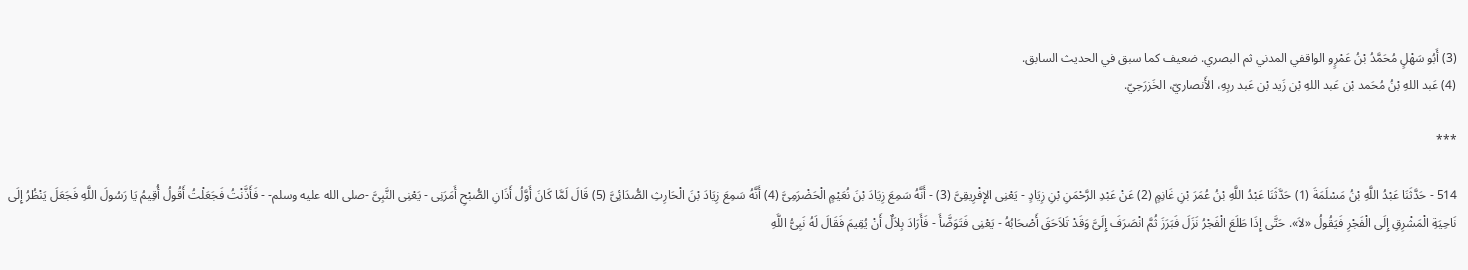(3) أَبُو سَهْلٍ مُحَمَّدُ بْنُ عَمْرٍو الواقفي المدني ثم البصري. ضعيف كما سبق في الحديث السابق.
(4) عَبد اللهِ بْنُ مُحَمد بْن عَبد اللهِ بْن زَيد بْن عَبد ربِهِ، الأَنصاريّ، الخَزرَجيّ.

***

514 - حَدَّثَنَا عَبْدُ اللَّهِ بْنُ مَسْلَمَةَ (1) حَدَّثَنَا عَبْدُ اللَّهِ بْنُ عُمَرَ بْنِ غَانِمٍ (2) عَنْ عَبْدِ الرَّحْمَنِ بْنِ زِيَادٍ - يَعْنِى الإِفْرِيقِىَّ (3) - أَنَّهُ سَمِعَ زِيَادَ بْنَ نُعَيْمٍ الْحَضْرَمِىَّ (4) أَنَّهُ سَمِعَ زِيَادَ بْنَ الْحَارِثِ الصُّدَائِىَّ (5) قَالَ لَمَّا كَانَ أَوَّلُ أَذَانِ الصُّبْحِ أَمَرَنِى - يَعْنِى النَّبِىَّ -صلى الله عليه وسلم- - فَأَذَّنْتُ فَجَعَلْتُ أَقُولُ أُقِيمُ يَا رَسُولَ اللَّهِ فَجَعَلَ يَنْظُرُ إِلَى نَاحِيَةِ الْمَشْرِقِ إِلَى الْفَجْرِ فَيَقُولُ «لاَ». حَتَّى إِذَا طَلَعَ الْفَجْرُ نَزَلَ فَبَرَزَ ثُمَّ انْصَرَفَ إِلَىَّ وَقَدْ تَلاَحَقَ أَصْحَابُهُ - يَعْنِى فَتَوَضَّأَ - فَأَرَادَ بِلاَلٌ أَنْ يُقِيمَ فَقَالَ لَهُ نَبِىُّ اللَّهِ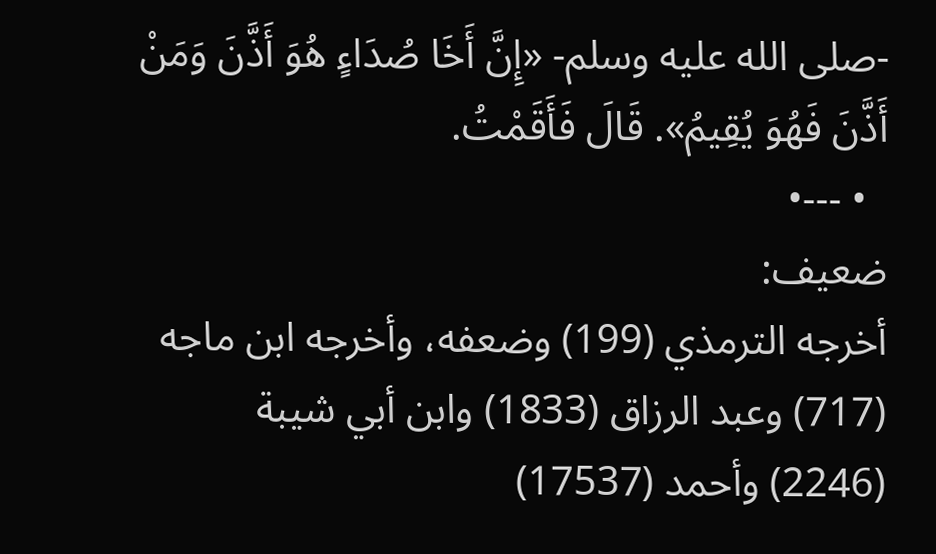-صلى الله عليه وسلم- «إِنَّ أَخَا صُدَاءٍ هُوَ أَذَّنَ وَمَنْ أَذَّنَ فَهُوَ يُقِيمُ». قَالَ فَأَقَمْتُ.
  • ---•
ضعيف:
أخرجه الترمذي (199) وضعفه، وأخرجه ابن ماجه (717) وعبد الرزاق (1833) وابن أبي شيبة (2246) وأحمد (17537)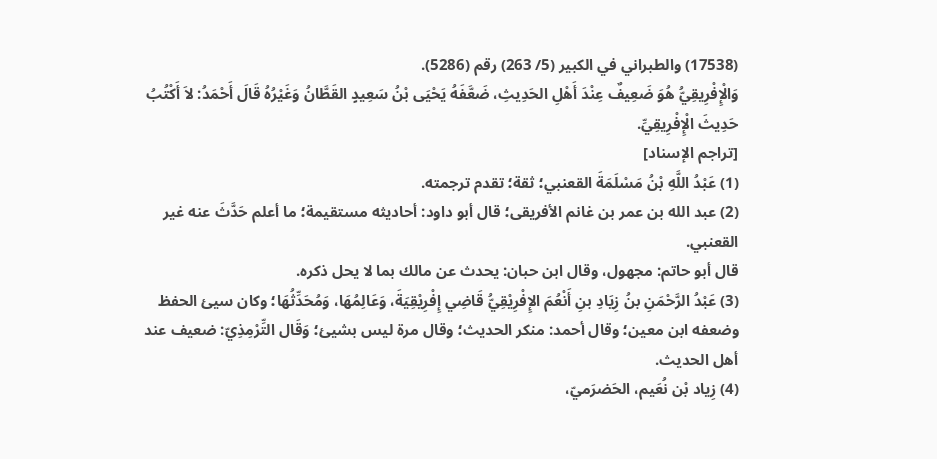(17538) والطبراني في الكبير (5/ 263) رقم (5286).
وَالْإِفْرِيقِيُّ هُوَ ضَعِيفٌ عِنْدَ أَهْلِ الحَدِيثِ، ضَعَّفَهُ يَحْيَى بْنُ سَعِيدٍ القَطَّانُ وَغَيْرُهُ قَالَ أَحْمَدُ: لاَ أَكْتُبُ حَدِيثَ الْإِفْرِيقِيِّ.
[تراجم الإسناد]
(1) عَبْدُ اللَّهِ بْنُ مَسْلَمَةَ القعنبي؛ ثقة؛ تقدم ترجمته.
(2) عبد الله بن عمر بن غانم الأفريقى؛ قال أبو داود: أحاديثه مستقيمة؛ ما أعلم حَدَّثَ عنه غير القعنبي.
قال أبو حاتم: مجهول، وقال ابن حبان: يحدث عن مالك بما لا يحل ذكره.
(3) عَبْدُ الرَّحْمَنِ بنُ زِيَادِ بنِ أَنْعُمَ الإِفْرِيْقِيُّ قَاضِي إِفْرِيْقِيَةَ، وَعَالِمُهَا، وَمُحَدِّثُهَا؛ وكان سيئ الحفظ وضعفه ابن معين؛ وقال أحمد: منكر الحديث؛ وقال مرة ليس بشيئ؛ وَقَال التِّرْمِذِيّ: ضعيف عند أهل الحديث.
(4) زِياد بْن نُعَيم، الحَضرَميّ،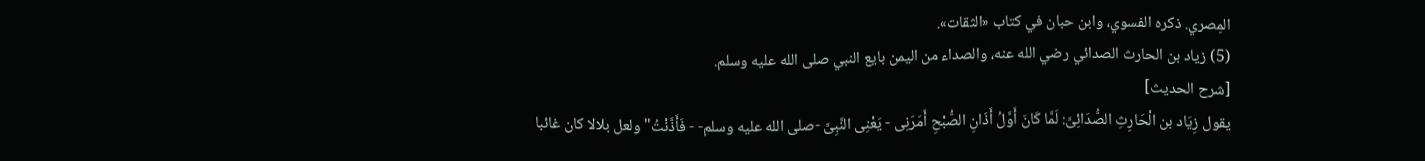المِصري. ذكره الفسوي، وابن حبان في كتاب «الثقات».
(5) زياد بن الحارث الصدائي رضي الله عنه، والصداء من اليمن بايع النبي صلى الله عليه وسلم.
[شرح الحديث]
يقول زِيَاد بن الْحَارِثِ الصُّدَائِىَّ: لَمَّا كَانَ أَوَّلُ أَذَانِ الصُّبْحِ أَمَرَنِى - يَعْنِى النَّبِىَّ -صلى الله عليه وسلم- - فَأَذَّنْتُ" ولعل بلالا كان غائبا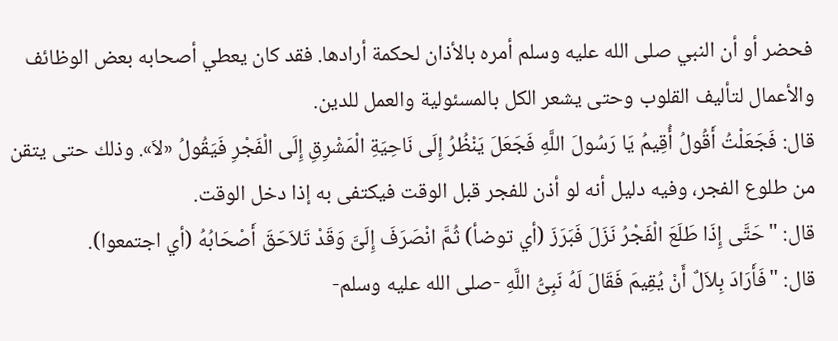فحضر أو أن النبي صلى الله عليه وسلم أمره بالأذان لحكمة أرادها. فقد كان يعطي أصحابه بعض الوظائف والأعمال لتأليف القلوب وحتى يشعر الكل بالمسئولية والعمل للدين.
قال: فَجَعَلْتُ أَقُولُ أُقِيمُ يَا رَسُولَ اللَّهِ فَجَعَلَ يَنْظُرُ إِلَى نَاحِيَةِ الْمَشْرِقِ إِلَى الْفَجْرِ فَيَقُولُ «لاَ». وذلك حتى يتقن من طلوع الفجر، وفيه دليل أنه لو أذن للفجر قبل الوقت فيكتفى به إذا دخل الوقت.
قال: " حَتَّى إِذَا طَلَعَ الْفَجْرُ نَزَلَ فَبَرَزَ (أي توضأ) ثُمَّ انْصَرَفَ إِلَىَّ وَقَدْ تَلاَحَقَ أَصْحَابُهُ (أي اجتمعوا).
قال: "فَأَرَادَ بِلاَلٌ أَنْ يُقِيمَ فَقَالَ لَهُ نَبِىُّ اللَّهِ -صلى الله عليه وسلم-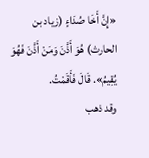«إِنَّ أَخَا صُدَاءٍ (زياد بن الحارث) هُوَ أَذَّنَ وَمَنْ أَذَّنَ فَهُوَ يُقِيمُ». قَالَ فَأَقَمْتُ.
وقد ذهب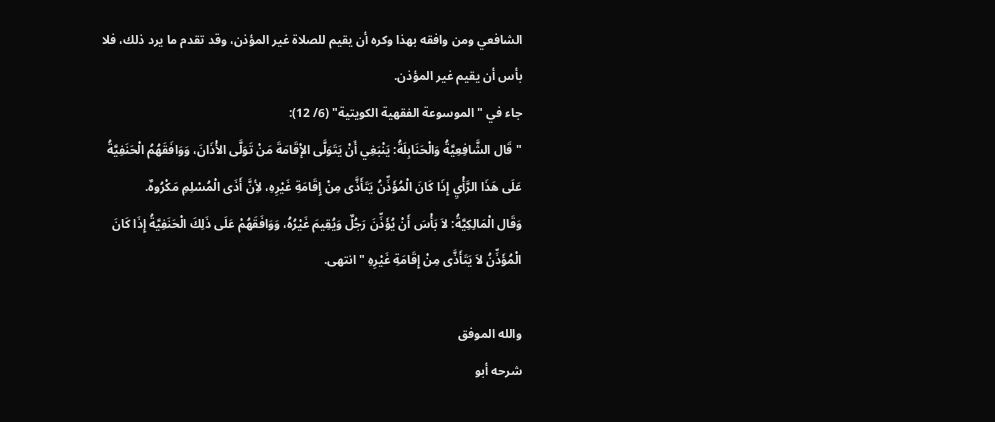الشافعي ومن وافقه بهذا وكره أن يقيم للصلاة غير المؤذن، وقد تقدم ما يرد ذلك، فلا بأس أن يقيم غير المؤذن.
جاء في "الموسوعة الفقهية الكويتية" (6/ 12):
" قَال الشَّافِعِيَّةُ وَالْحَنَابِلَةُ: يَنْبَغِي أَنْ يَتَوَلَّى الإْقَامَةَ مَنْ تَوَلَّى الأْذَانَ، وَوَافَقَهُمُ الْحَنَفِيَّةُ عَلَى هَذَا الرَّأْيِ إِذَا كَانَ الْمُؤَذِّنُ يَتَأَذَّى مِنْ إِقَامَةِ غَيْرِهِ، لأِنَّ أَذَى الْمُسْلِمِ مَكْرُوهٌ.
وَقَال الْمَالِكِيَّةُ: لاَ بَأْسَ أَنْ يُؤَذِّنَ رَجُلٌ وَيُقِيمَ غَيْرُهُ، وَوَافَقَهُمْ عَلَى ذَلِكَ الْحَنَفِيَّةُ إِذَا كَانَ الْمُؤَذِّنُ لاَ يَتَأَذَّى مِنْ إِقَامَةِ غَيْرِهِ " انتهى.

والله الموفق
شرحه أبو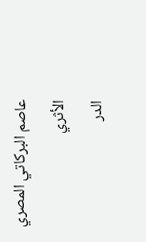عاصم البركاتي المصري الأثري
الدر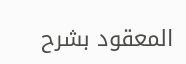المعقود بشرح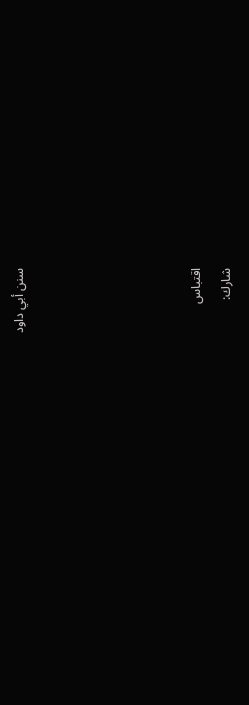سنن أبي داود





اقتباس
شارك: